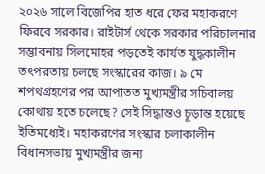২০২৬ সালে বিজেপির হাত ধরে ফের মহাকরণে ফিরবে সরকার। রাইটার্স থেকে সরকার পরিচালনার সম্ভাবনায় সিলমোহর পড়তেই কার্যত যুদ্ধকালীন তৎপরতায় চলছে সংস্কারের কাজ। ৯ মে শপথগ্রহণের পর আপাতত মুখ্যমন্ত্রীর সচিবালয় কোথায় হতে চলেছে? সেই সিদ্ধান্তও চূড়ান্ত হয়েছে ইতিমধ্যেই। মহাকরণের সংস্কার চলাকালীন বিধানসভায় মুখ্যমন্ত্রীর জন্য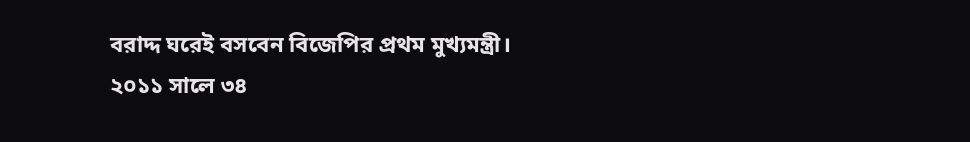বরাদ্দ ঘরেই বসবেন বিজেপির প্রথম মুখ্যমন্ত্রী।
২০১১ সালে ৩৪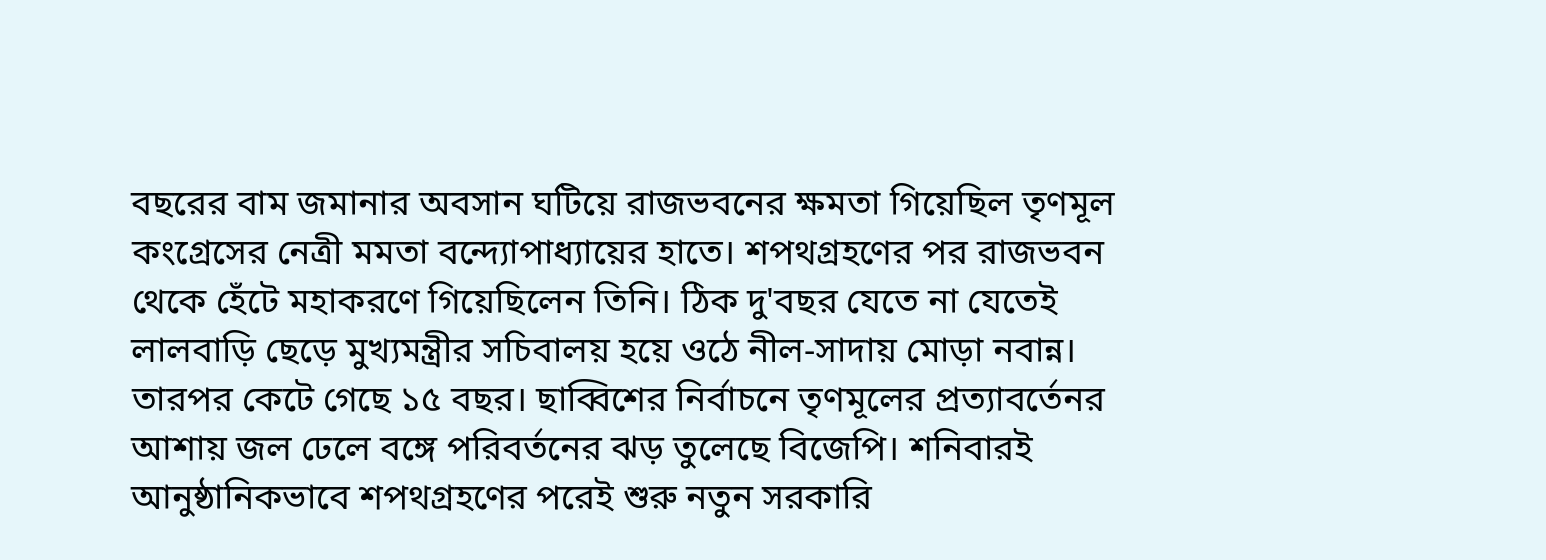বছরের বাম জমানার অবসান ঘটিয়ে রাজভবনের ক্ষমতা গিয়েছিল তৃণমূল কংগ্রেসের নেত্রী মমতা বন্দ্যোপাধ্যায়ের হাতে। শপথগ্রহণের পর রাজভবন থেকে হেঁটে মহাকরণে গিয়েছিলেন তিনি। ঠিক দু'বছর যেতে না যেতেই লালবাড়ি ছেড়ে মুখ্যমন্ত্রীর সচিবালয় হয়ে ওঠে নীল-সাদায় মোড়া নবান্ন। তারপর কেটে গেছে ১৫ বছর। ছাব্বিশের নির্বাচনে তৃণমূলের প্রত্যাবর্তেনর আশায় জল ঢেলে বঙ্গে পরিবর্তনের ঝড় তুলেছে বিজেপি। শনিবারই আনুষ্ঠানিকভাবে শপথগ্রহণের পরেই শুরু নতুন সরকারি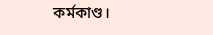কর্মকাণ্ড।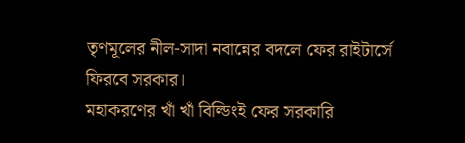তৃণমূলের নীল-সাদা নবান্নের বদলে ফের রাইটার্সে ফিরবে সরকার।
মহাকরণের খাঁ খাঁ বিল্ডিংই ফের সরকারি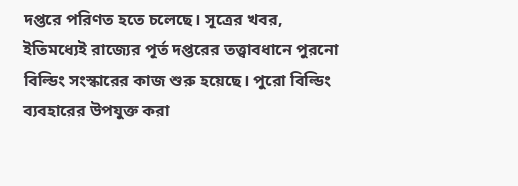দপ্তরে পরিণত হতে চলেছে। সূত্রের খবর, ইতিমধ্যেই রাজ্যের পূর্ত দপ্তরের তত্ত্বাবধানে পুরনো বিল্ডিং সংস্কারের কাজ শুরু হয়েছে। পুরো বিল্ডিং ব্যবহারের উপযুক্ত করা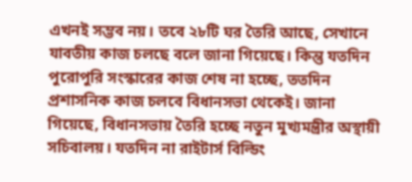এখনই সম্ভব নয়। তবে ২৮টি ঘর তৈরি আছে, সেখানে যাবতীয় কাজ চলছে বলে জানা গিয়েছে। কিন্তু যতদিন পুরোপুরি সংস্কারের কাজ শেষ না হচ্ছে, ততদিন প্রশাসনিক কাজ চলবে বিধানসভা থেকেই। জানা গিয়েছে, বিধানসভায় তৈরি হচ্ছে নতুন মুখ্যমন্ত্রীর অস্থায়ী সচিবালয়। যতদিন না রাইটার্স বিল্ডিং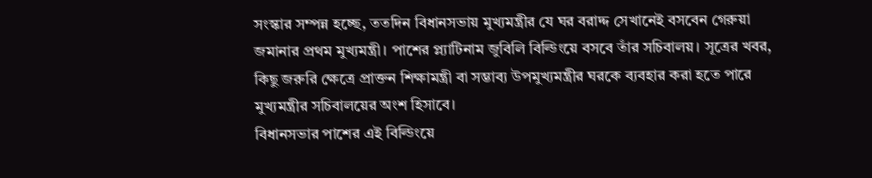সংস্কার সম্পন্ন হচ্ছে, ততদিন বিধানসভায় মুখ্যমন্ত্রীর যে ঘর বরাদ্দ সেখানেই বসবেন গেরুয়া জমানার প্রথম মুখ্যমন্ত্রী। পাশের প্ল্যাটিনাম জুবিলি বিল্ডিংয়ে বসবে তাঁর সচিবালয়। সূত্রের খবর, কিছু জরুরি ক্ষেত্রে প্রাক্তন শিক্ষামন্ত্রী বা সম্ভাব্য উপমুখ্যমন্ত্রীর ঘরকে ব্যবহার করা হতে পারে মুখ্যমন্ত্রীর সচিবালয়ের অংশ হিসাবে।
বিধানসভার পাশের এই বিল্ডিংয়ে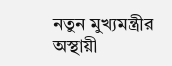নতুন মুখ্যমন্ত্রীর অস্থায়ী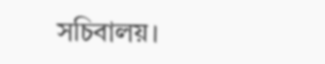সচিবালয়।